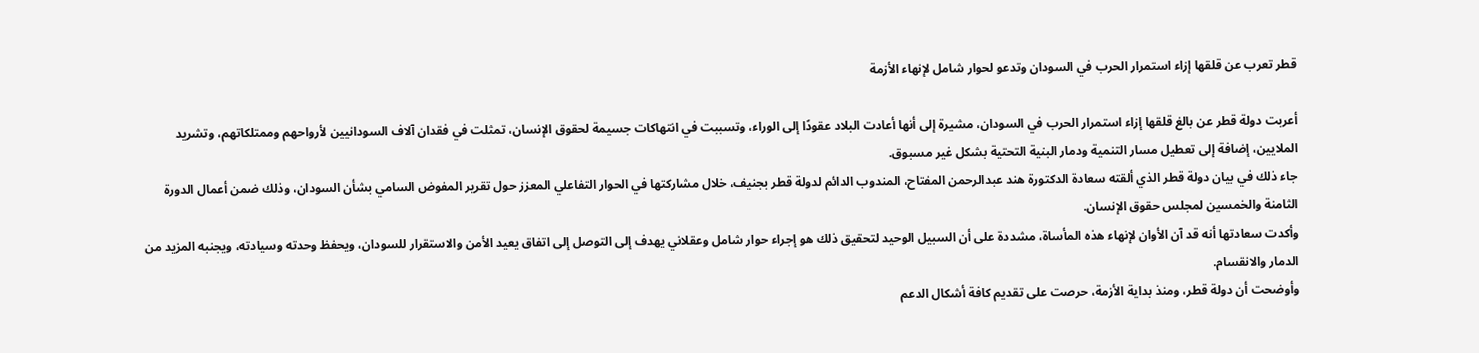قطر تعرب عن قلقها إزاء استمرار الحرب في السودان وتدعو لحوار شامل لإنهاء الأزمة

أعربت دولة قطر عن بالغ قلقها إزاء استمرار الحرب في السودان، مشيرة إلى أنها أعادت البلاد عقودًا إلى الوراء، وتسببت في انتهاكات جسيمة لحقوق الإنسان، تمثلت في فقدان آلاف السودانيين لأرواحهم وممتلكاتهم، وتشريد الملايين، إضافة إلى تعطيل مسار التنمية ودمار البنية التحتية بشكل غير مسبوق.
جاء ذلك في بيان دولة قطر الذي ألقته سعادة الدكتورة هند عبدالرحمن المفتاح، المندوب الدائم لدولة قطر بجنيف، خلال مشاركتها في الحوار التفاعلي المعزز حول تقرير المفوض السامي بشأن السودان، وذلك ضمن أعمال الدورة الثامنة والخمسين لمجلس حقوق الإنسان.
وأكدت سعادتها أنه قد آن الأوان لإنهاء هذه المأساة، مشددة على أن السبيل الوحيد لتحقيق ذلك هو إجراء حوار شامل وعقلاني يهدف إلى التوصل إلى اتفاق يعيد الأمن والاستقرار للسودان، ويحفظ وحدته وسيادته، ويجنبه المزيد من الدمار والانقسام.
وأوضحت أن دولة قطر، ومنذ بداية الأزمة، حرصت على تقديم كافة أشكال الدعم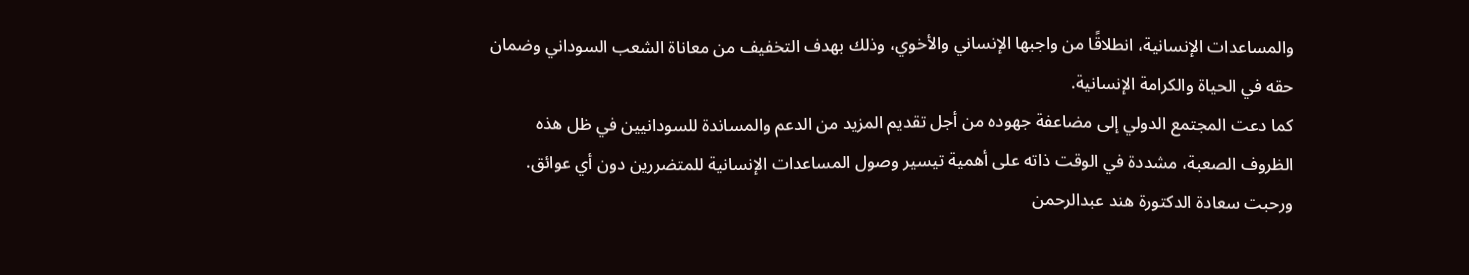والمساعدات الإنسانية، انطلاقًا من واجبها الإنساني والأخوي، وذلك بهدف التخفيف من معاناة الشعب السوداني وضمان حقه في الحياة والكرامة الإنسانية.
كما دعت المجتمع الدولي إلى مضاعفة جهوده من أجل تقديم المزيد من الدعم والمساندة للسودانيين في ظل هذه الظروف الصعبة، مشددة في الوقت ذاته على أهمية تيسير وصول المساعدات الإنسانية للمتضررين دون أي عوائق.
ورحبت سعادة الدكتورة هند عبدالرحمن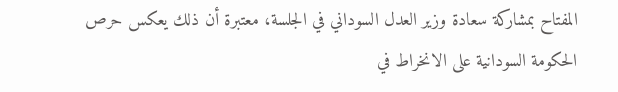المفتاح بمشاركة سعادة وزير العدل السوداني في الجلسة، معتبرة أن ذلك يعكس حرص الحكومة السودانية على الانخراط في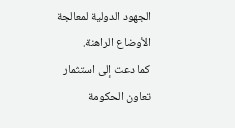الجهود الدولية لمعالجة الأوضاع الراهنة.
كما دعت إلى استثمار تعاون الحكومة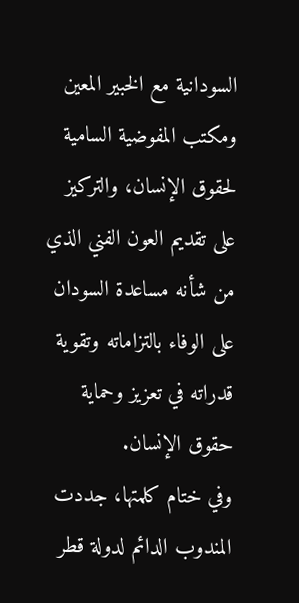السودانية مع الخبير المعين ومكتب المفوضية السامية لحقوق الإنسان، والتركيز على تقديم العون الفني الذي من شأنه مساعدة السودان على الوفاء بالتزاماته وتقوية قدراته في تعزيز وحماية حقوق الإنسان.
وفي ختام كلمتها، جددت المندوب الدائم لدولة قطر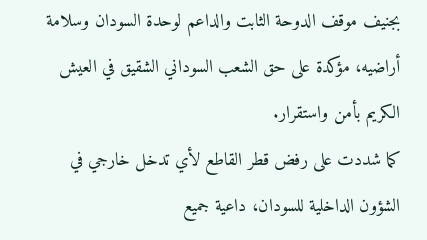بجنيف موقف الدوحة الثابت والداعم لوحدة السودان وسلامة أراضيه، مؤكدة على حق الشعب السوداني الشقيق في العيش الكريم بأمن واستقرار.
كما شددت على رفض قطر القاطع لأي تدخل خارجي في الشؤون الداخلية للسودان، داعية جميع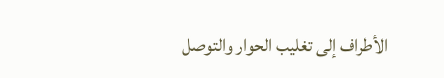الأطراف إلى تغليب الحوار والتوصل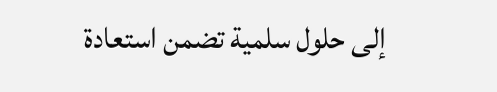إلى حلول سلمية تضمن استعادة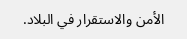الأمن والاستقرار في البلاد.